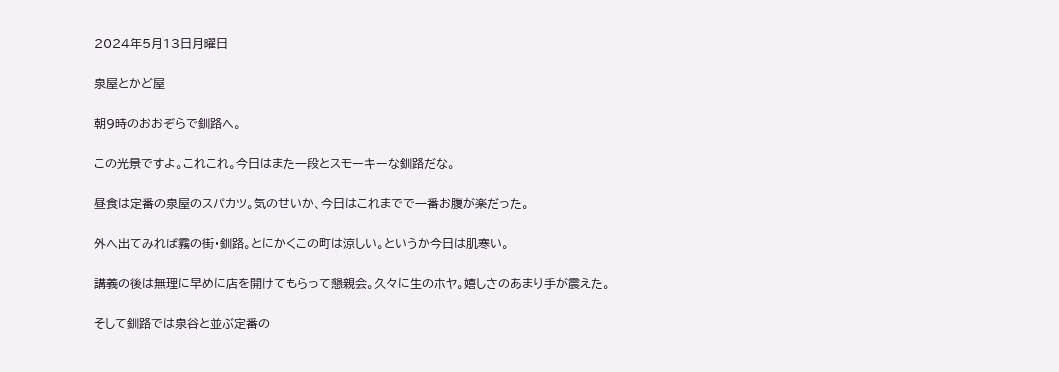2024年5月13日月曜日

泉屋とかど屋

朝9時のおおぞらで釧路へ。

この光景ですよ。これこれ。今日はまた一段とスモーキーな釧路だな。

昼食は定番の泉屋のスパカツ。気のせいか、今日はこれまでで一番お腹が楽だった。

外へ出てみれば霧の街・釧路。とにかくこの町は涼しい。というか今日は肌寒い。

講義の後は無理に早めに店を開けてもらって懇親会。久々に生のホヤ。嬉しさのあまり手が震えた。

そして釧路では泉谷と並ぶ定番の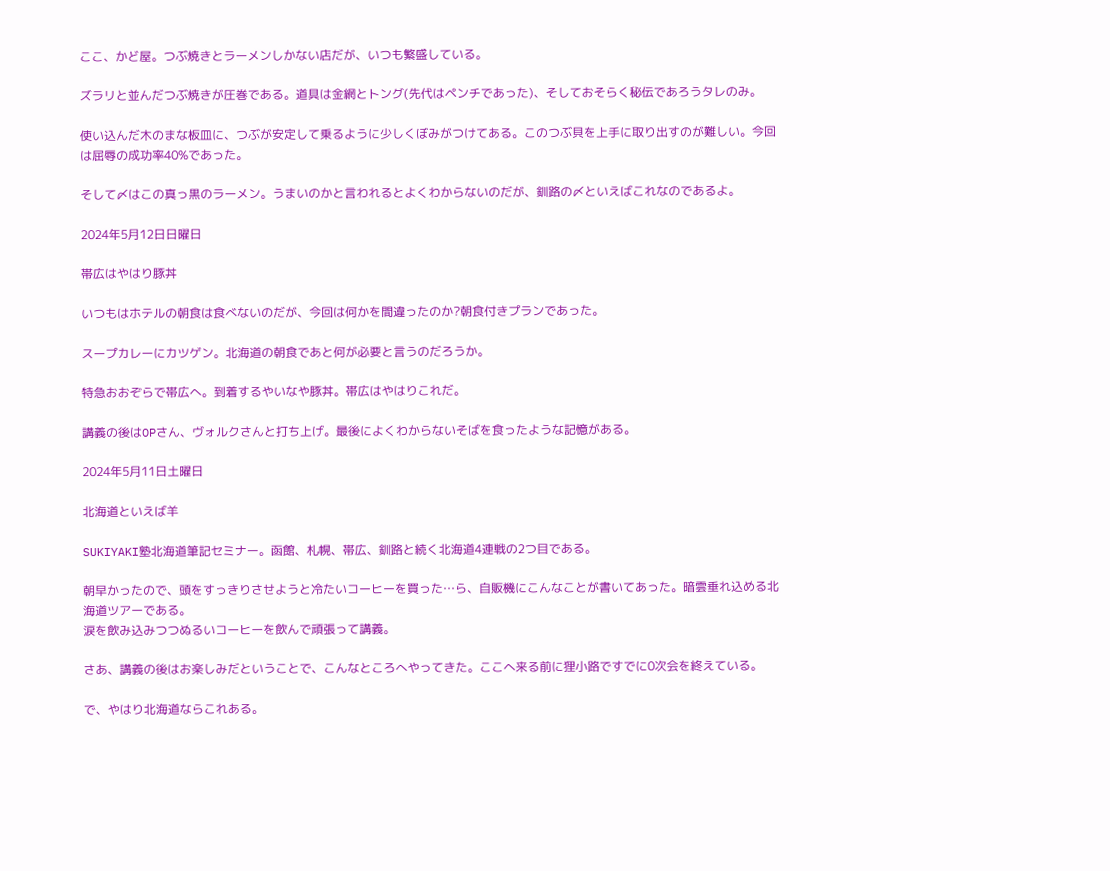ここ、かど屋。つぶ焼きとラーメンしかない店だが、いつも繁盛している。

ズラリと並んだつぶ焼きが圧巻である。道具は金網とトング(先代はペンチであった)、そしておそらく秘伝であろうタレのみ。

使い込んだ木のまな板皿に、つぶが安定して乗るように少しくぼみがつけてある。このつぶ貝を上手に取り出すのが難しい。今回は屈辱の成功率40%であった。

そして〆はこの真っ黒のラーメン。うまいのかと言われるとよくわからないのだが、釧路の〆といえばこれなのであるよ。

2024年5月12日日曜日

帯広はやはり豚丼

いつもはホテルの朝食は食べないのだが、今回は何かを間違ったのか?朝食付きプランであった。

スープカレーにカツゲン。北海道の朝食であと何が必要と言うのだろうか。

特急おおぞらで帯広へ。到着するやいなや豚丼。帯広はやはりこれだ。

講義の後はOPさん、ヴォルクさんと打ち上げ。最後によくわからないそばを食ったような記憶がある。

2024年5月11日土曜日

北海道といえば羊

SUKIYAKI塾北海道筆記セミナー。函館、札幌、帯広、釧路と続く北海道4連戦の2つ目である。

朝早かったので、頭をすっきりさせようと冷たいコーヒーを買った…ら、自販機にこんなことが書いてあった。暗雲垂れ込める北海道ツアーである。
涙を飲み込みつつぬるいコーヒーを飲んで頑張って講義。

さあ、講義の後はお楽しみだということで、こんなところへやってきた。ここへ来る前に狸小路ですでに0次会を終えている。

で、やはり北海道ならこれある。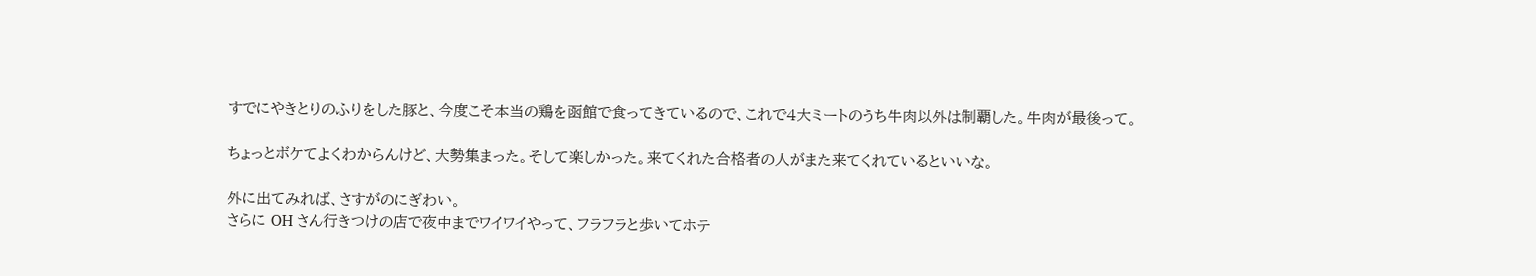すでにやきとりのふりをした豚と、今度こそ本当の鶏を函館で食ってきているので、これで4大ミートのうち牛肉以外は制覇した。牛肉が最後って。

ちょっとボケてよくわからんけど、大勢集まった。そして楽しかった。来てくれた合格者の人がまた来てくれているといいな。

外に出てみれば、さすがのにぎわい。
さらに OH さん行きつけの店で夜中までワイワイやって、フラフラと歩いてホテ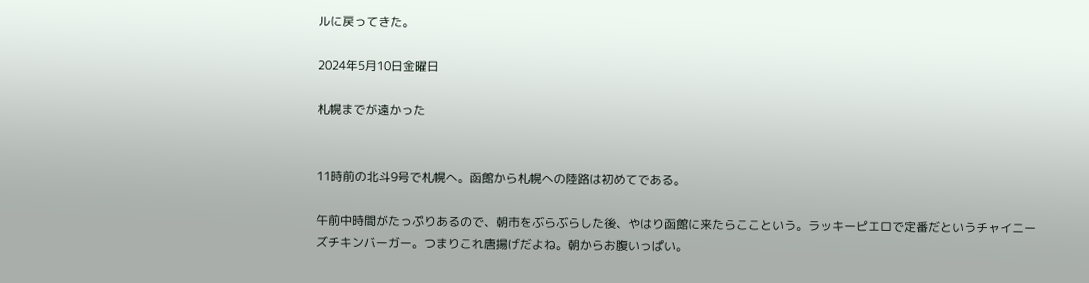ルに戻ってきた。

2024年5月10日金曜日

札幌までが遠かった


11時前の北斗9号で札幌へ。函館から札幌への陸路は初めてである。

午前中時間がたっぷりあるので、朝市をぶらぶらした後、やはり函館に来たらここという。ラッキーピエロで定番だというチャイニーズチキンバーガー。つまりこれ唐揚げだよね。朝からお腹いっぱい。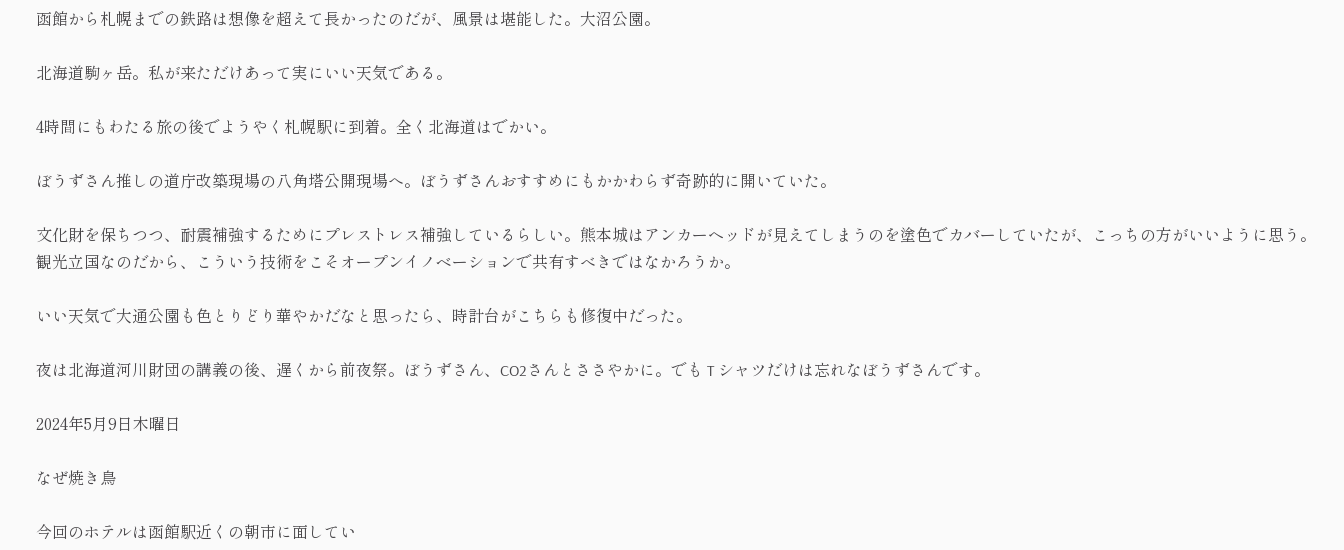函館から札幌までの鉄路は想像を超えて長かったのだが、風景は堪能した。大沼公園。

北海道駒ヶ岳。私が来ただけあって実にいい天気である。

4時間にもわたる旅の後でようやく札幌駅に到着。全く北海道はでかい。

ぼうずさん推しの道庁改築現場の八角塔公開現場へ。ぼうずさんおすすめにもかかわらず奇跡的に開いていた。

文化財を保ちつつ、耐震補強するためにプレストレス補強しているらしい。熊本城はアンカーヘッドが見えてしまうのを塗色でカバーしていたが、こっちの方がいいように思う。
観光立国なのだから、こういう技術をこそオープンイノベーションで共有すべきではなかろうか。

いい天気で大通公園も色とりどり華やかだなと思ったら、時計台がこちらも修復中だった。

夜は北海道河川財団の講義の後、遅くから前夜祭。ぼうずさん、CO2さんとささやかに。でも T シャツだけは忘れなぼうずさんです。

2024年5月9日木曜日

なぜ焼き鳥

今回のホテルは函館駅近くの朝市に面してい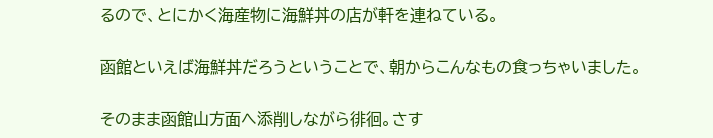るので、とにかく海産物に海鮮丼の店が軒を連ねている。

函館といえば海鮮丼だろうということで、朝からこんなもの食っちゃいました。

そのまま函館山方面へ添削しながら徘徊。さす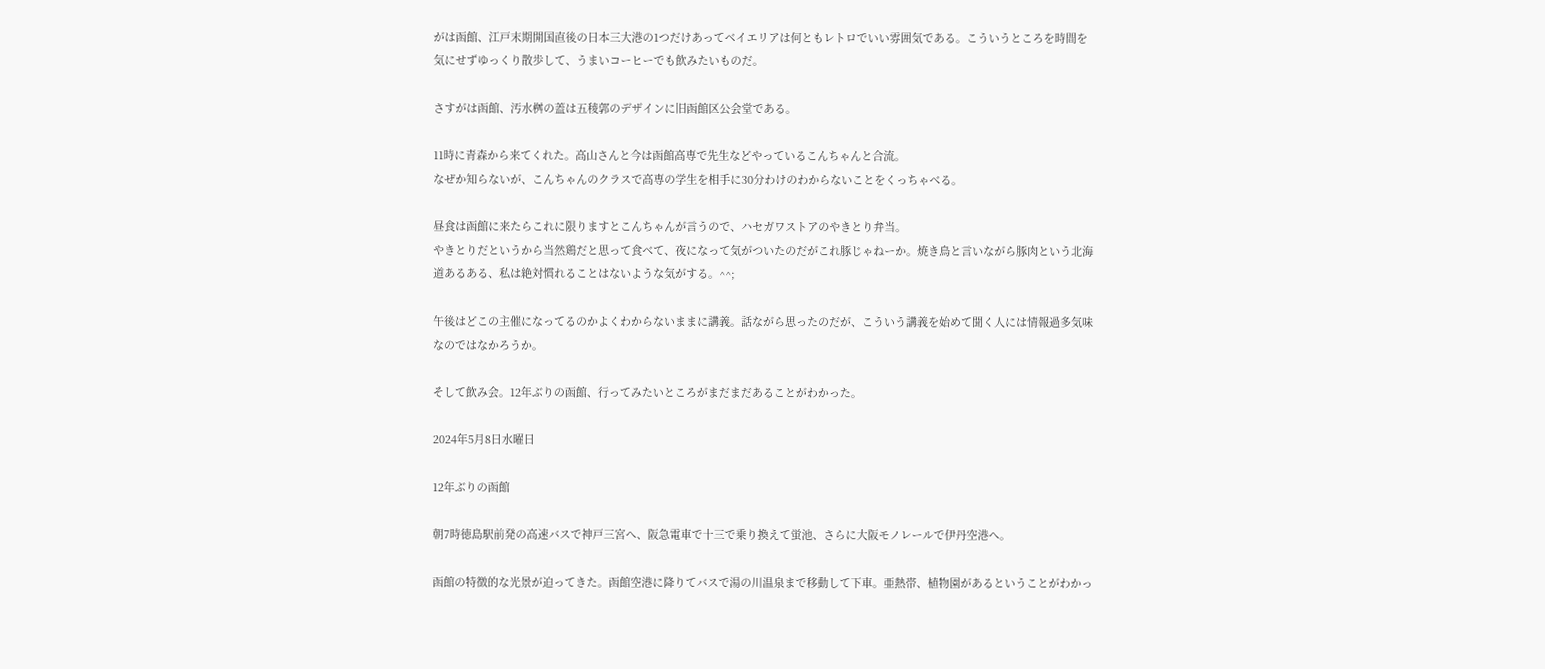がは函館、江戸末期開国直後の日本三大港の1つだけあってベイエリアは何ともレトロでいい雰囲気である。こういうところを時間を気にせずゆっくり散歩して、うまいコーヒーでも飲みたいものだ。

さすがは函館、汚水桝の蓋は五稜郭のデザインに旧函館区公会堂である。

11時に青森から来てくれた。高山さんと今は函館高専で先生などやっているこんちゃんと合流。
なぜか知らないが、こんちゃんのクラスで高専の学生を相手に30分わけのわからないことをくっちゃべる。

昼食は函館に来たらこれに限りますとこんちゃんが言うので、ハセガワストアのやきとり弁当。
やきとりだというから当然鶏だと思って食べて、夜になって気がついたのだがこれ豚じゃねーか。焼き鳥と言いながら豚肉という北海道あるある、私は絶対慣れることはないような気がする。^^;

午後はどこの主催になってるのかよくわからないままに講義。話ながら思ったのだが、こういう講義を始めて聞く人には情報過多気味なのではなかろうか。

そして飲み会。12年ぶりの函館、行ってみたいところがまだまだあることがわかった。

2024年5月8日水曜日

12年ぶりの函館

朝7時徳島駅前発の高速バスで神戸三宮へ、阪急電車で十三で乗り換えて蛍池、さらに大阪モノレールで伊丹空港へ。

函館の特徴的な光景が迫ってきた。函館空港に降りてバスで湯の川温泉まで移動して下車。亜熱帯、植物園があるということがわかっ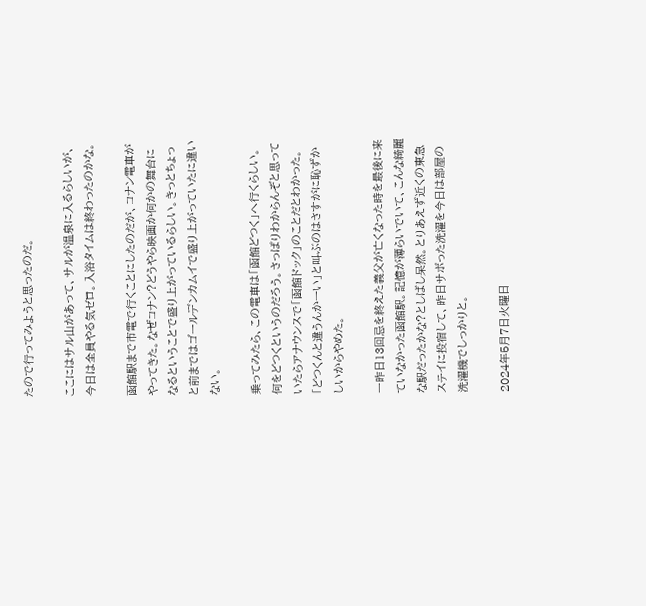たので行ってみようと思ったのだ。

ここにはサル山があって、サルが温泉に入るらしいが、今日は全員やる気ゼロ。入浴タイムは終わったのかな。

函館駅まで市電で行くことにしたのだが、コナン電車がやってきた。なぜコナン?どうやら映画か何かの舞台になるということで盛り上がっているらしい。きっとちょっと前まではゴールデンカムイで盛り上がっていたに違いない。

乗ってみたら、この電車は「函館どつく」へ行くらしい。何をどつくというのだろう。さっぱりわからんぞと思っていたらアナウンスで「函館ドック」のことだとわかった。「どつくんと違うんかーい」と叫ぶのはさすがに恥ずかしいからやめた。

一昨日13回忌を終えた義父が亡くなった時を最後に来ていなかった函館駅。記憶が薄らいでいて、こんな綺麗な駅だったかな?としばし呆然。とりあえず近くの東急ステイに投宿して、昨日サボった洗濯を今日は部屋の洗濯機でしっかりと。

2024年5月7日火曜日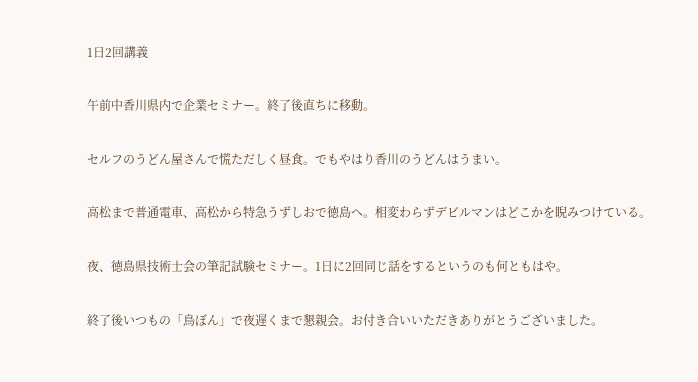1日2回講義

午前中香川県内で企業セミナー。終了後直ちに移動。

セルフのうどん屋さんで慌ただしく昼食。でもやはり香川のうどんはうまい。

高松まで普通電車、高松から特急うずしおで徳島へ。相変わらずデビルマンはどこかを睨みつけている。

夜、徳島県技術士会の筆記試験セミナー。1日に2回同じ話をするというのも何ともはや。

終了後いつもの「鳥ぼん」で夜遅くまで懇親会。お付き合いいただきありがとうございました。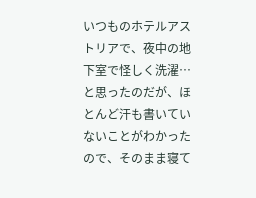いつものホテルアストリアで、夜中の地下室で怪しく洗濯…と思ったのだが、ほとんど汗も書いていないことがわかったので、そのまま寝て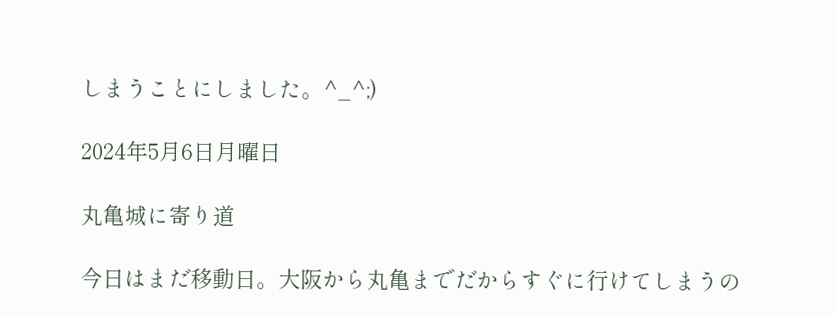しまうことにしました。^_^;)

2024年5月6日月曜日

丸亀城に寄り道

今日はまだ移動日。大阪から丸亀までだからすぐに行けてしまうの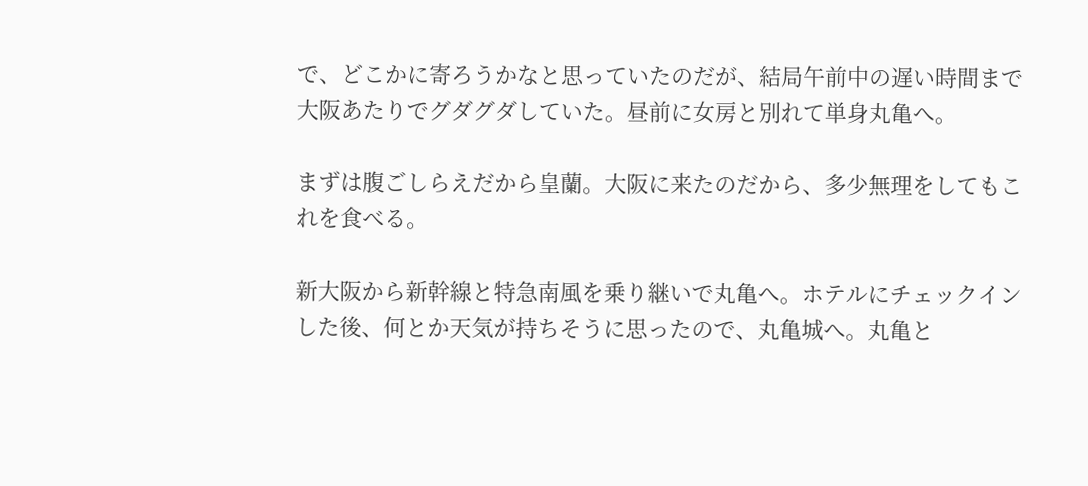で、どこかに寄ろうかなと思っていたのだが、結局午前中の遅い時間まで大阪あたりでグダグダしていた。昼前に女房と別れて単身丸亀へ。

まずは腹ごしらえだから皇蘭。大阪に来たのだから、多少無理をしてもこれを食べる。

新大阪から新幹線と特急南風を乗り継いで丸亀へ。ホテルにチェックインした後、何とか天気が持ちそうに思ったので、丸亀城へ。丸亀と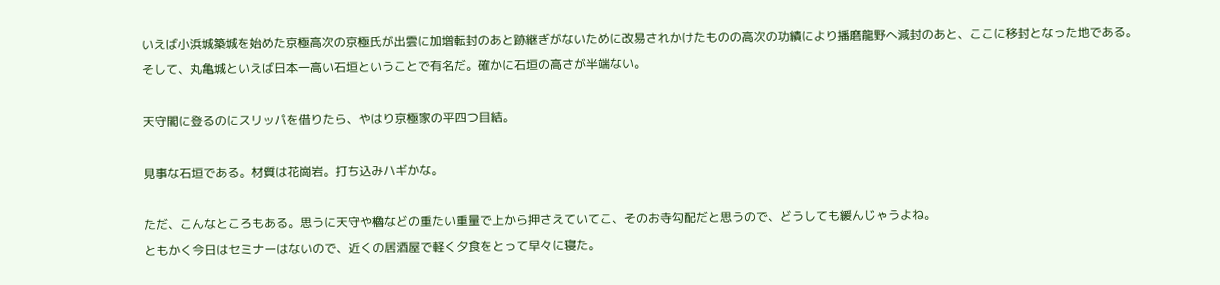いえば小浜城築城を始めた京極高次の京極氏が出雲に加増転封のあと跡継ぎがないために改易されかけたものの高次の功績により播磨龍野へ減封のあと、ここに移封となった地である。
そして、丸亀城といえば日本一高い石垣ということで有名だ。確かに石垣の高さが半端ない。

天守閣に登るのにスリッパを借りたら、やはり京極家の平四つ目結。

見事な石垣である。材質は花崗岩。打ち込みハギかな。

ただ、こんなところもある。思うに天守や櫓などの重たい重量で上から押さえていてこ、そのお寺勾配だと思うので、どうしても緩んじゃうよね。
ともかく今日はセミナーはないので、近くの居酒屋で軽く夕食をとって早々に寝た。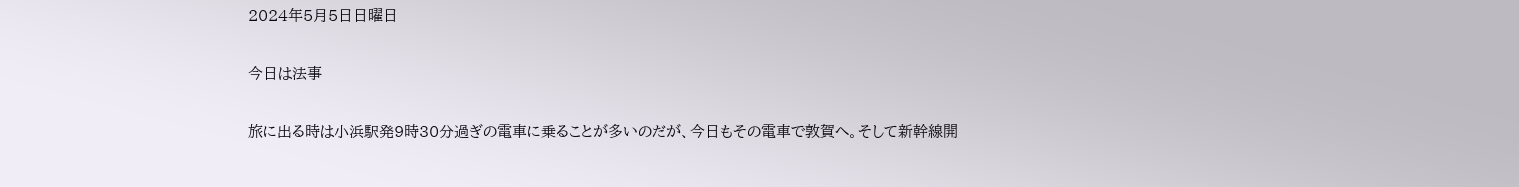2024年5月5日日曜日

今日は法事

旅に出る時は小浜駅発9時30分過ぎの電車に乗ることが多いのだが、今日もその電車で敦賀へ。そして新幹線開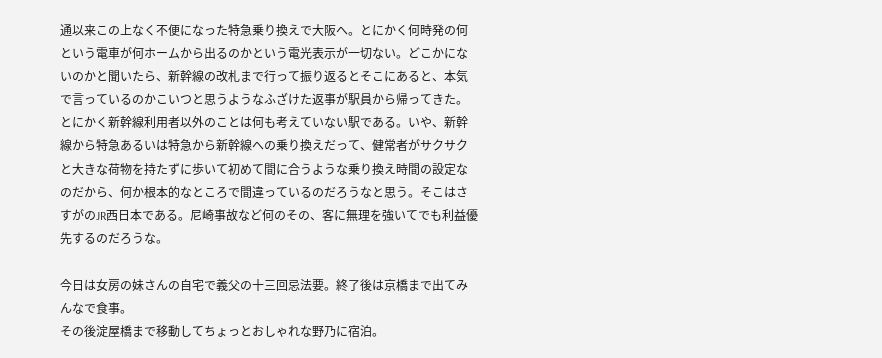通以来この上なく不便になった特急乗り換えで大阪へ。とにかく何時発の何という電車が何ホームから出るのかという電光表示が一切ない。どこかにないのかと聞いたら、新幹線の改札まで行って振り返るとそこにあると、本気で言っているのかこいつと思うようなふざけた返事が駅員から帰ってきた。とにかく新幹線利用者以外のことは何も考えていない駅である。いや、新幹線から特急あるいは特急から新幹線への乗り換えだって、健常者がサクサクと大きな荷物を持たずに歩いて初めて間に合うような乗り換え時間の設定なのだから、何か根本的なところで間違っているのだろうなと思う。そこはさすがのJR西日本である。尼崎事故など何のその、客に無理を強いてでも利益優先するのだろうな。

今日は女房の妹さんの自宅で義父の十三回忌法要。終了後は京橋まで出てみんなで食事。
その後淀屋橋まで移動してちょっとおしゃれな野乃に宿泊。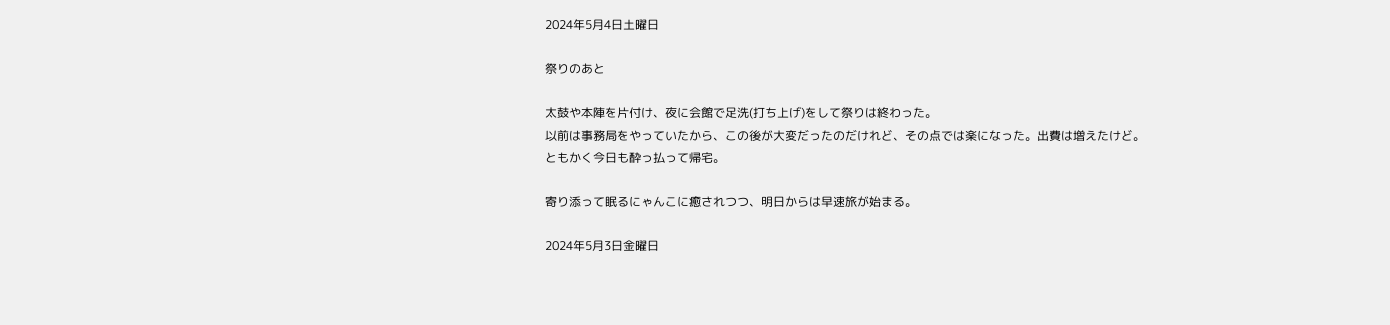2024年5月4日土曜日

祭りのあと

太鼓や本陣を片付け、夜に会館で足洗(打ち上げ)をして祭りは終わった。
以前は事務局をやっていたから、この後が大変だったのだけれど、その点では楽になった。出費は増えたけど。
ともかく今日も酔っ払って帰宅。

寄り添って眠るにゃんこに癒されつつ、明日からは早速旅が始まる。

2024年5月3日金曜日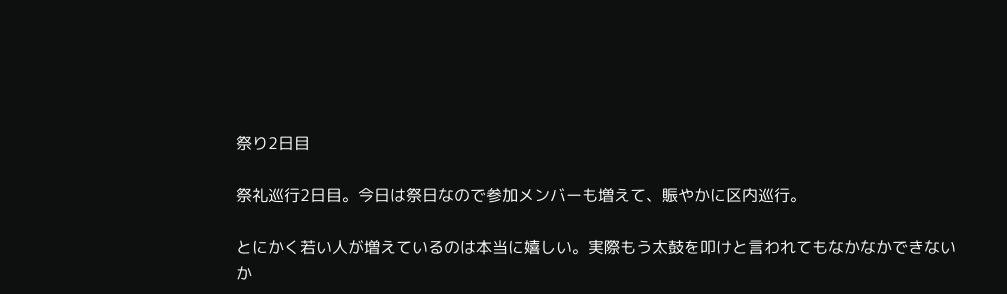祭り2日目

祭礼巡行2日目。今日は祭日なので参加メンバーも増えて、賑やかに区内巡行。

とにかく若い人が増えているのは本当に嬉しい。実際もう太鼓を叩けと言われてもなかなかできないか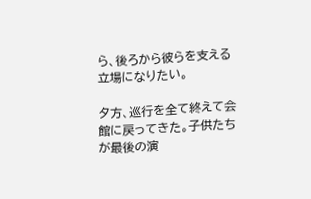ら、後ろから彼らを支える立場になりたい。

夕方、巡行を全て終えて会館に戻ってきた。子供たちが最後の演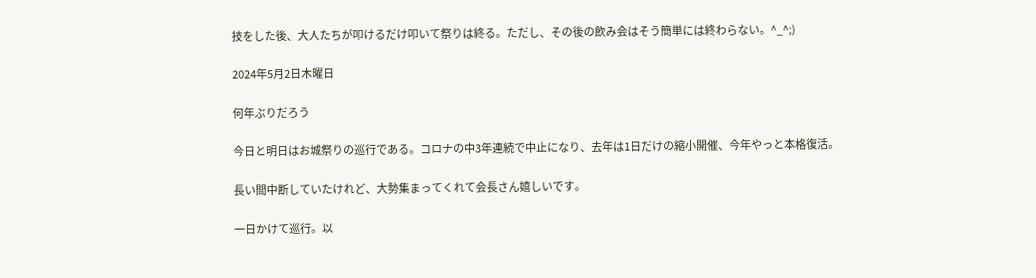技をした後、大人たちが叩けるだけ叩いて祭りは終る。ただし、その後の飲み会はそう簡単には終わらない。^_^;)

2024年5月2日木曜日

何年ぶりだろう

今日と明日はお城祭りの巡行である。コロナの中3年連続で中止になり、去年は1日だけの縮小開催、今年やっと本格復活。

長い間中断していたけれど、大勢集まってくれて会長さん嬉しいです。

一日かけて巡行。以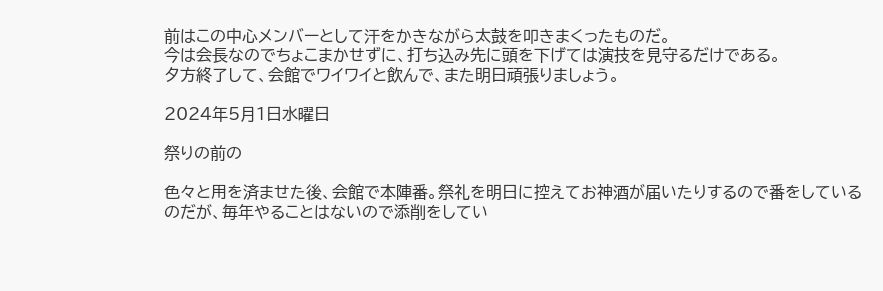前はこの中心メンバーとして汗をかきながら太鼓を叩きまくったものだ。
今は会長なのでちょこまかせずに、打ち込み先に頭を下げては演技を見守るだけである。
夕方終了して、会館でワイワイと飲んで、また明日頑張りましょう。

2024年5月1日水曜日

祭りの前の

色々と用を済ませた後、会館で本陣番。祭礼を明日に控えてお神酒が届いたりするので番をしているのだが、毎年やることはないので添削をしてい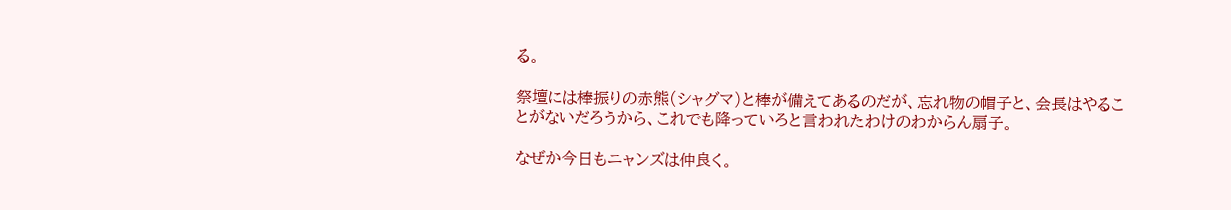る。

祭壇には棒振りの赤熊(シャグマ)と棒が備えてあるのだが、忘れ物の帽子と、会長はやることがないだろうから、これでも降っていろと言われたわけのわからん扇子。

なぜか今日もニャンズは仲良く。